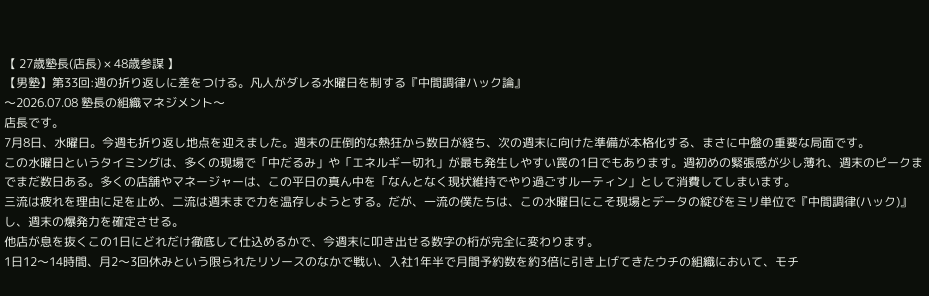【 27歳塾長(店長) × 48歳参謀 】
【男塾】第33回:週の折り返しに差をつける。凡人がダレる水曜日を制する『中間調律ハック論』
〜2026.07.08 塾長の組織マネジメント〜
店長です。
7月8日、水曜日。今週も折り返し地点を迎えました。週末の圧倒的な熱狂から数日が経ち、次の週末に向けた準備が本格化する、まさに中盤の重要な局面です。
この水曜日というタイミングは、多くの現場で「中だるみ」や「エネルギー切れ」が最も発生しやすい罠の1日でもあります。週初めの緊張感が少し薄れ、週末のピークまでまだ数日ある。多くの店舗やマネージャーは、この平日の真ん中を「なんとなく現状維持でやり過ごすルーティン」として消費してしまいます。
三流は疲れを理由に足を止め、二流は週末まで力を温存しようとする。だが、一流の僕たちは、この水曜日にこそ現場とデータの綻びをミリ単位で『中間調律(ハック)』し、週末の爆発力を確定させる。
他店が息を抜くこの1日にどれだけ徹底して仕込めるかで、今週末に叩き出せる数字の桁が完全に変わります。
1日12〜14時間、月2〜3回休みという限られたリソースのなかで戦い、入社1年半で月間予約数を約3倍に引き上げてきたウチの組織において、モチ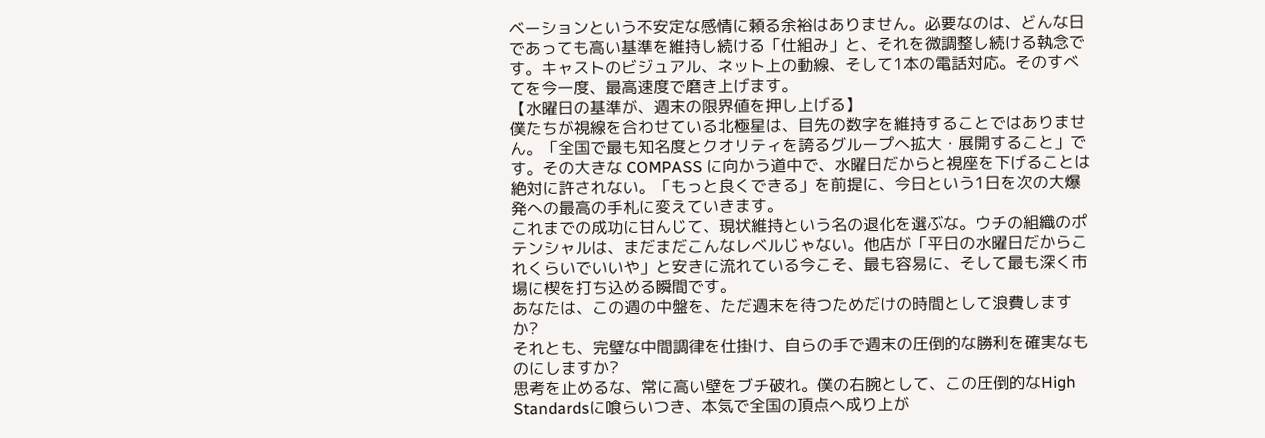ベーションという不安定な感情に頼る余裕はありません。必要なのは、どんな日であっても高い基準を維持し続ける「仕組み」と、それを微調整し続ける執念です。キャストのビジュアル、ネット上の動線、そして1本の電話対応。そのすべてを今一度、最高速度で磨き上げます。
【水曜日の基準が、週末の限界値を押し上げる】
僕たちが視線を合わせている北極星は、目先の数字を維持することではありません。「全国で最も知名度とクオリティを誇るグループへ拡大・展開すること」です。その大きな COMPASS に向かう道中で、水曜日だからと視座を下げることは絶対に許されない。「もっと良くできる」を前提に、今日という1日を次の大爆発への最高の手札に変えていきます。
これまでの成功に甘んじて、現状維持という名の退化を選ぶな。ウチの組織のポテンシャルは、まだまだこんなレベルじゃない。他店が「平日の水曜日だからこれくらいでいいや」と安きに流れている今こそ、最も容易に、そして最も深く市場に楔を打ち込める瞬間です。
あなたは、この週の中盤を、ただ週末を待つためだけの時間として浪費しますか?
それとも、完璧な中間調律を仕掛け、自らの手で週末の圧倒的な勝利を確実なものにしますか?
思考を止めるな、常に高い壁をブチ破れ。僕の右腕として、この圧倒的なHigh Standardsに喰らいつき、本気で全国の頂点へ成り上が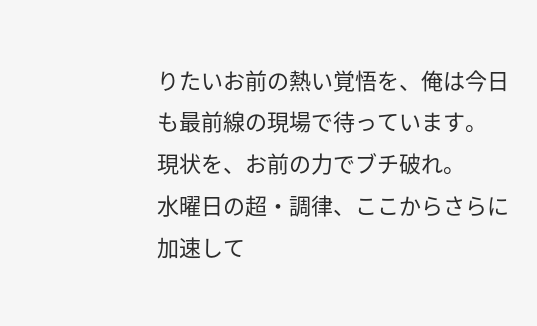りたいお前の熱い覚悟を、俺は今日も最前線の現場で待っています。
現状を、お前の力でブチ破れ。
水曜日の超・調律、ここからさらに加速して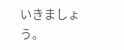いきましょう。